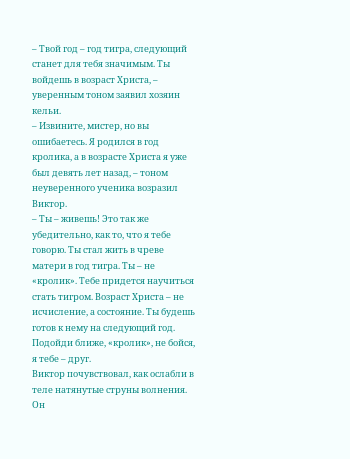– Твой год – год тигра, следующий станет для тебя значимым. Ты войдешь в возраст Христа, – уверенным тоном заявил хозяин кельи.
– Извините, мистер, но вы ошибаетесь. Я родился в год кролика, а в возрасте Христа я уже был девять лет назад, – тоном неуверенного ученика возразил Виктор.
– Ты – живешь! Это так же убедительно, как то, что я тебе говорю. Ты стал жить в чреве матери в год тигра. Ты – не «кролик». Тебе придется научиться стать тигром. Возраст Христа – не исчисление, а состояние. Ты будешь готов к нему на следующий год. Подойди ближе, «кролик», не бойся, я тебе – друг.
Виктор почувствовал, как ослабли в теле натянутые струны волнения. Он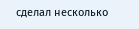сделал несколько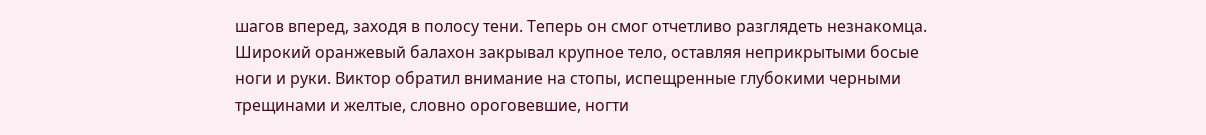шагов вперед, заходя в полосу тени. Теперь он смог отчетливо разглядеть незнакомца. Широкий оранжевый балахон закрывал крупное тело, оставляя неприкрытыми босые ноги и руки. Виктор обратил внимание на стопы, испещренные глубокими черными трещинами и желтые, словно ороговевшие, ногти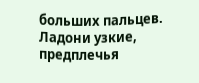больших пальцев. Ладони узкие, предплечья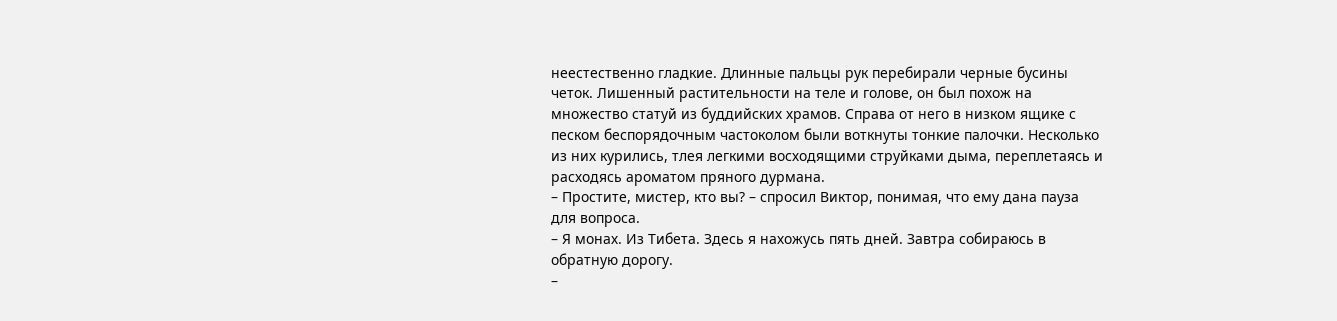неестественно гладкие. Длинные пальцы рук перебирали черные бусины четок. Лишенный растительности на теле и голове, он был похож на множество статуй из буддийских храмов. Справа от него в низком ящике с песком беспорядочным частоколом были воткнуты тонкие палочки. Несколько из них курились, тлея легкими восходящими струйками дыма, переплетаясь и расходясь ароматом пряного дурмана.
– Простите, мистер, кто вы? – спросил Виктор, понимая, что ему дана пауза для вопроса.
– Я монах. Из Тибета. Здесь я нахожусь пять дней. Завтра собираюсь в обратную дорогу.
–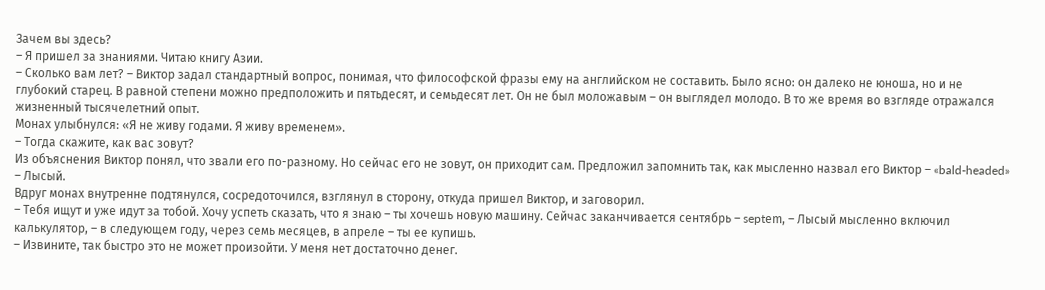Зачем вы здесь?
– Я пришел за знаниями. Читаю книгу Азии.
– Сколько вам лет? – Виктор задал стандартный вопрос, понимая, что философской фразы ему на английском не составить. Было ясно: он далеко не юноша, но и не глубокий старец. В равной степени можно предположить и пятьдесят, и семьдесят лет. Он не был моложавым – он выглядел молодо. В то же время во взгляде отражался жизненный тысячелетний опыт.
Монах улыбнулся: «Я не живу годами. Я живу временем».
– Тогда скажите, как вас зовут?
Из объяснения Виктор понял, что звали его по-разному. Но сейчас его не зовут, он приходит сам. Предложил запомнить так, как мысленно назвал его Виктор – «bald-headed» – Лысый.
Вдруг монах внутренне подтянулся, сосредоточился, взглянул в сторону, откуда пришел Виктор, и заговорил.
– Тебя ищут и уже идут за тобой. Хочу успеть сказать, что я знаю – ты хочешь новую машину. Сейчас заканчивается сентябрь – septеm, – Лысый мысленно включил калькулятор, – в следующем году, через семь месяцев, в апреле – ты ее купишь.
– Извините, так быстро это не может произойти. У меня нет достаточно денег.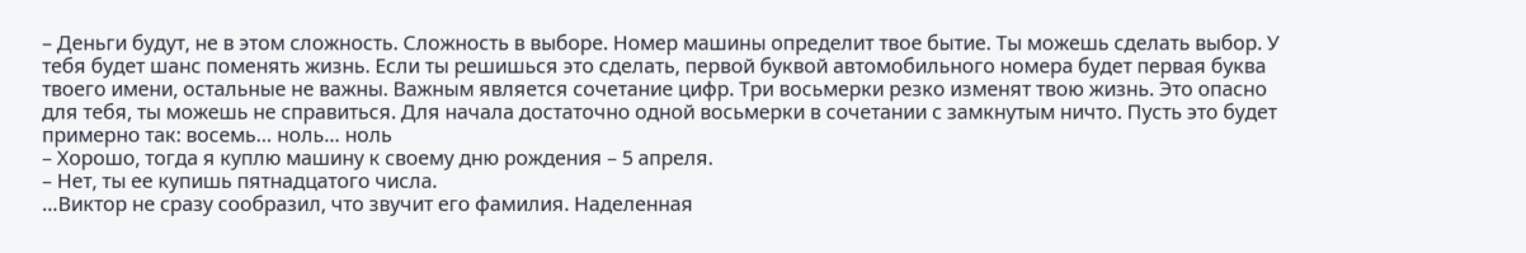– Деньги будут, не в этом сложность. Сложность в выборе. Номер машины определит твое бытие. Ты можешь сделать выбор. У тебя будет шанс поменять жизнь. Если ты решишься это сделать, первой буквой автомобильного номера будет первая буква твоего имени, остальные не важны. Важным является сочетание цифр. Три восьмерки резко изменят твою жизнь. Это опасно для тебя, ты можешь не справиться. Для начала достаточно одной восьмерки в сочетании с замкнутым ничто. Пусть это будет примерно так: восемь… ноль… ноль
– Хорошо, тогда я куплю машину к своему дню рождения – 5 апреля.
– Нет, ты ее купишь пятнадцатого числа.
…Виктор не сразу сообразил, что звучит его фамилия. Наделенная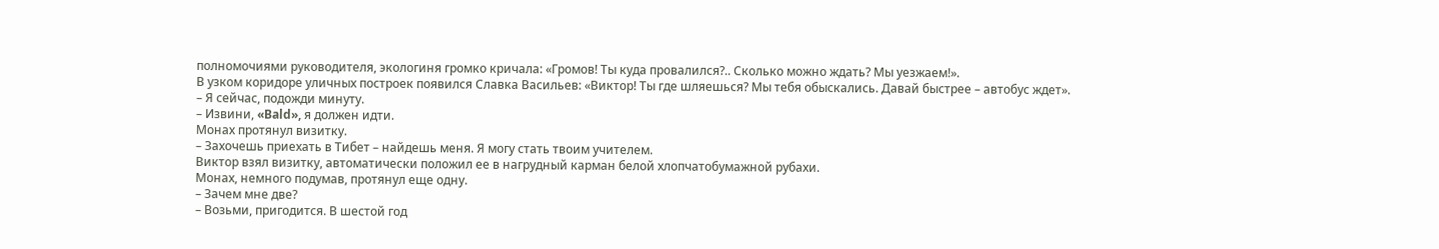полномочиями руководителя, экологиня громко кричала: «Громов! Ты куда провалился?.. Сколько можно ждать? Мы уезжаем!».
В узком коридоре уличных построек появился Славка Васильев: «Виктор! Ты где шляешься? Мы тебя обыскались. Давай быстрее – автобус ждет».
– Я сейчас, подожди минуту.
– Извини, «Bald», я должен идти.
Монах протянул визитку.
– Захочешь приехать в Тибет – найдешь меня. Я могу стать твоим учителем.
Виктор взял визитку, автоматически положил ее в нагрудный карман белой хлопчатобумажной рубахи.
Монах, немного подумав, протянул еще одну.
– Зачем мне две?
– Возьми, пригодится. В шестой год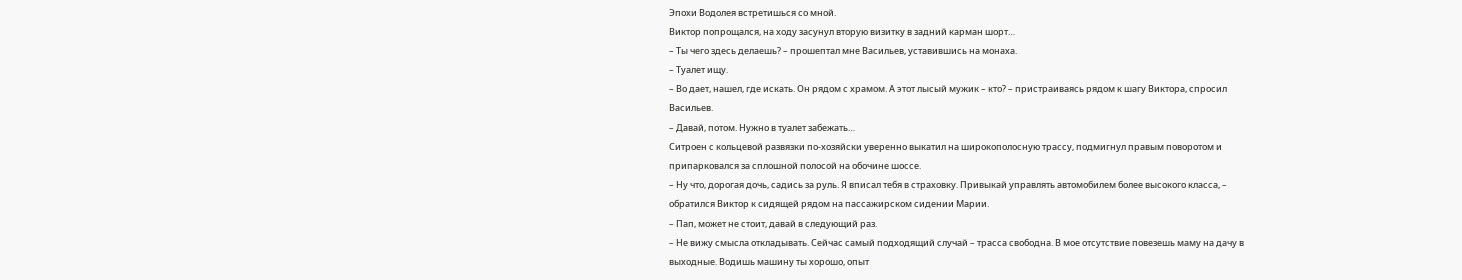Эпохи Водолея встретишься со мной.
Виктор попрощался, на ходу засунул вторую визитку в задний карман шорт…
– Ты чего здесь делаешь? – прошептал мне Васильев, уставившись на монаха.
– Туалет ищу.
– Во дает, нашел, где искать. Он рядом с храмом. А этот лысый мужик – кто? – пристраиваясь рядом к шагу Виктора, спросил Васильев.
– Давай, потом. Нужно в туалет забежать…
Ситроен с кольцевой развязки по-хозяйски уверенно выкатил на широкополосную трассу, подмигнул правым поворотом и припарковался за сплошной полосой на обочине шоссе.
– Ну что, дорогая дочь, садись за руль. Я вписал тебя в страховку. Привыкай управлять автомобилем более высокого класса, – обратился Виктор к сидящей рядом на пассажирском сидении Марии.
– Пап, может не стоит, давай в следующий раз.
– Не вижу смысла откладывать. Сейчас самый подходящий случай – трасса свободна. В мое отсутствие повезешь маму на дачу в выходные. Водишь машину ты хорошо, опыт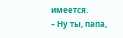имеется.
– Ну ты, папа,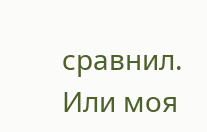сравнил. Или моя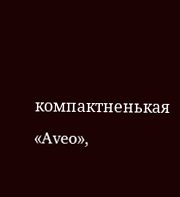компактненькая «Aveo»,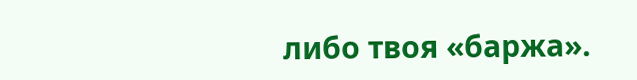либо твоя «баржа».